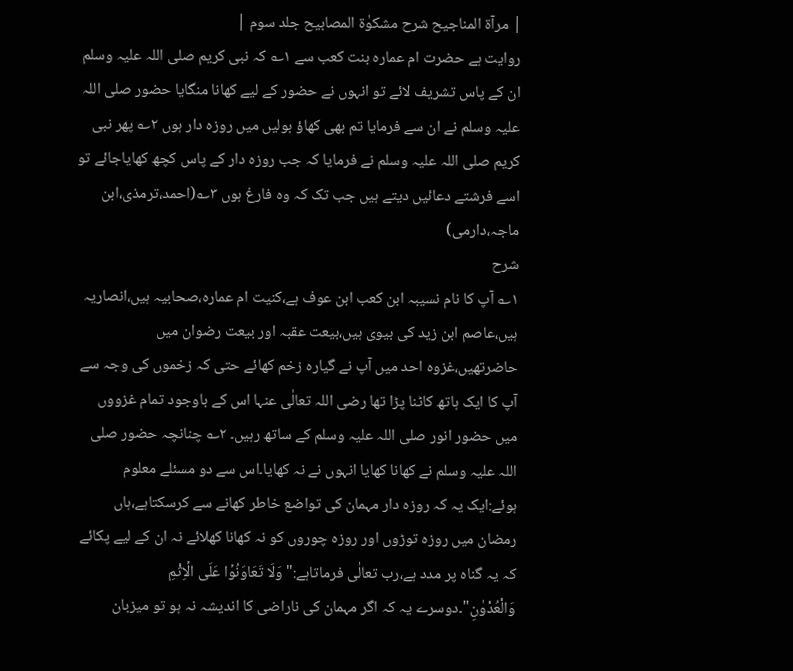| مرآۃ المناجیح شرح مشکوٰۃ المصابیح جلد سوم |
روایت ہے حضرت ام عمارہ بنت کعب سے ۱؎ کہ نبی کریم صلی اللہ علیہ وسلم ان کے پاس تشریف لائے تو انہوں نے حضور کے لیے کھانا منگایا حضور صلی اللہ علیہ وسلم نے ان سے فرمایا تم بھی کھاؤ بولیں میں روزہ دار ہوں ۲؎ پھر نبی کریم صلی اللہ علیہ وسلم نے فرمایا کہ جب روزہ دار کے پاس کچھ کھایاجائے تو اسے فرشتے دعائیں دیتے ہیں جب تک کہ وہ فارغ ہوں ۳؎(احمد،ترمذی،ابن ماجہ،دارمی)
شرح
۱؎ آپ کا نام نسیبہ ابن کعب ابن عوف ہے،کنیت ام عمارہ،صحابیہ ہیں،انصاریہ ہیں،عاصم ابن زید کی بیوی ہیں،بیعت عقبہ اور بیعت رضوان میں حاضرتھیں،غزوہ احد میں آپ نے گیارہ زخم کھائے حتی کہ زخموں کی وجہ سے آپ کا ایک ہاتھ کاٹنا پڑا تھا رضی اللہ تعالٰی عنہا اس کے باوجود تمام غزووں میں حضور انور صلی اللہ علیہ وسلم کے ساتھ رہیں۔ ۲؎ چنانچہ حضور صلی اللہ علیہ وسلم نے کھانا کھایا انہوں نے نہ کھایا۔اس سے دو مسئلے معلوم ہوئے:ایک یہ کہ روزہ دار مہمان کی تواضع خاطر کھانے سے کرسکتاہے،ہاں رمضان میں روزہ توڑوں اور روزہ چوروں کو نہ کھانا کھلائے نہ ان کے لیے پکائے کہ یہ گناہ پر مدد ہے،رب تعالٰی فرماتاہے:"وَلَا تَعَاوَنُوۡا عَلَی الۡاِثْمِ وَالْعُدْوٰنِ"۔دوسرے یہ کہ اگر مہمان کی ناراضی کا اندیشہ نہ ہو تو میزبان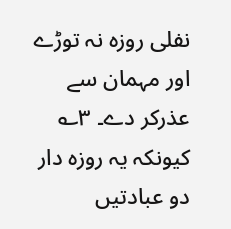نفلی روزہ نہ توڑے اور مہمان سے عذرکر دے۔ ۳؎ کیونکہ یہ روزہ دار دو عبادتیں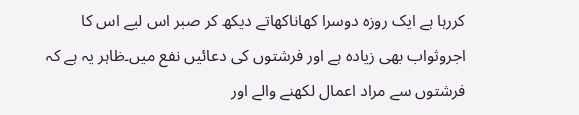کررہا ہے ایک روزہ دوسرا کھاناکھاتے دیکھ کر صبر اس لیے اس کا اجروثواب بھی زیادہ ہے اور فرشتوں کی دعائیں نفع میں۔ظاہر یہ ہے کہ فرشتوں سے مراد اعمال لکھنے والے اور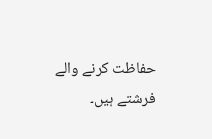حفاظت کرنے والے فرشتے ہیں۔